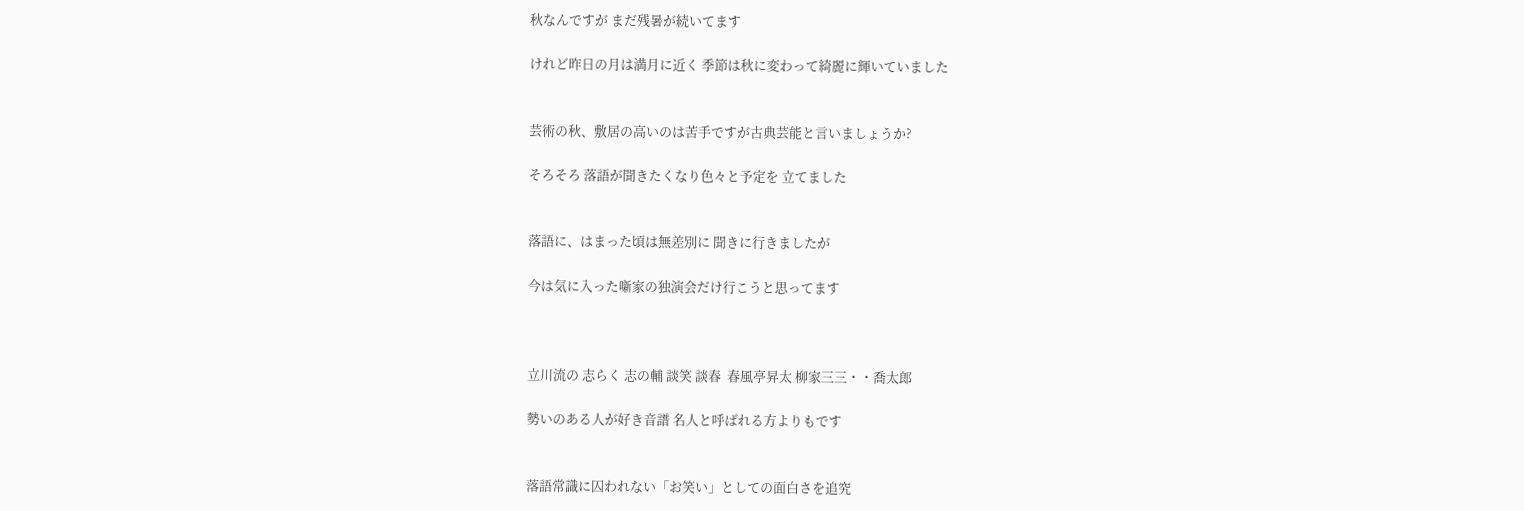秋なんですが まだ残暑が続いてます

けれど昨日の月は満月に近く 季節は秋に変わって綺麗に輝いていました


芸術の秋、敷居の高いのは苦手ですが古典芸能と言いましょうか?

そろそろ 落語が聞きたくなり色々と予定を 立てました


落語に、はまった頃は無差別に 聞きに行きましたが

今は気に入った噺家の独演会だけ行こうと思ってます



立川流の 志らく 志の輔 談笑 談春  春風亭昇太 柳家三三・・喬太郎

勢いのある人が好き音譜 名人と呼ばれる方よりもです


落語常識に囚われない「お笑い」としての面白さを追究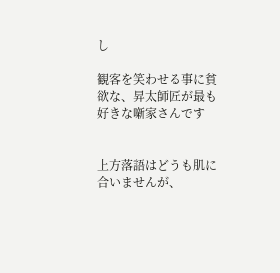し

観客を笑わせる事に貧欲な、昇太師匠が最も好きな噺家さんです


上方落語はどうも肌に合いませんが、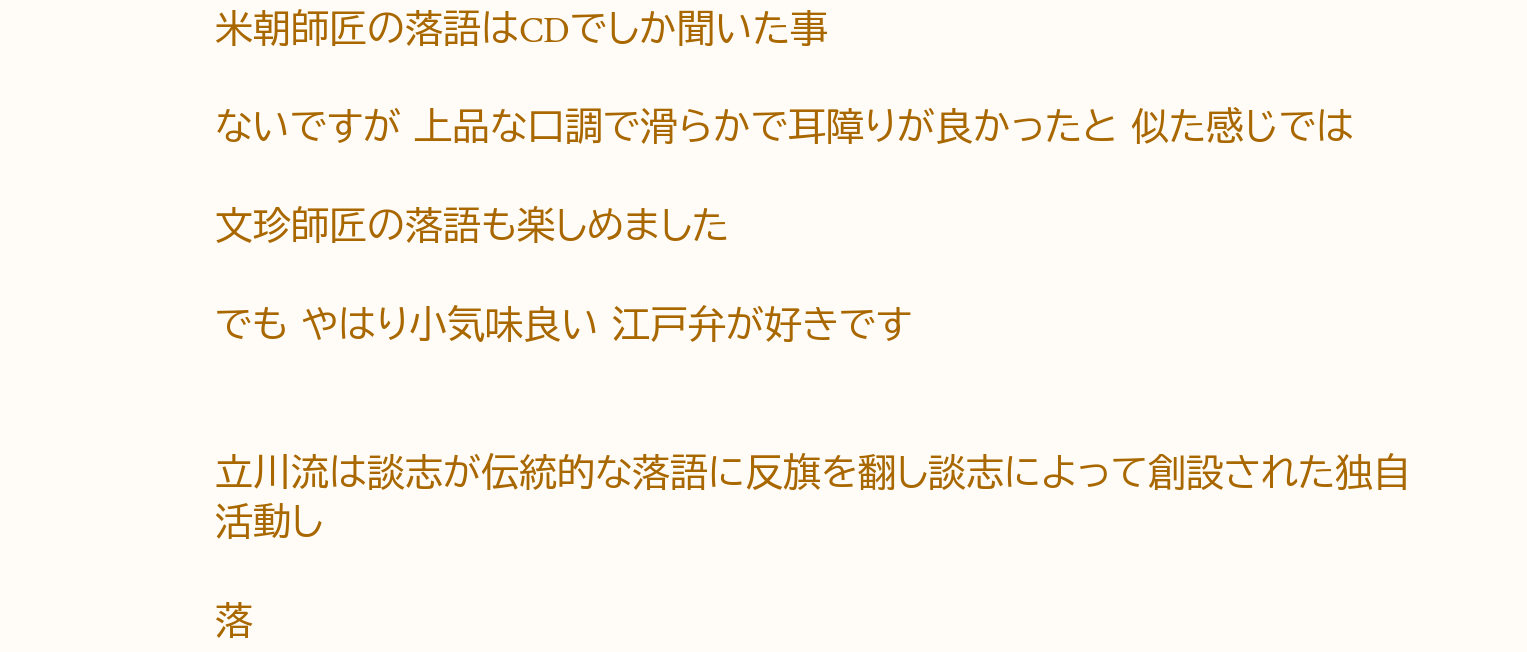米朝師匠の落語はCDでしか聞いた事

ないですが 上品な口調で滑らかで耳障りが良かったと 似た感じでは

文珍師匠の落語も楽しめました

でも やはり小気味良い 江戸弁が好きです


立川流は談志が伝統的な落語に反旗を翻し談志によって創設された独自活動し

落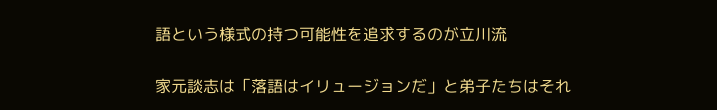語という様式の持つ可能性を追求するのが立川流

家元談志は「落語はイリュージョンだ」と弟子たちはそれ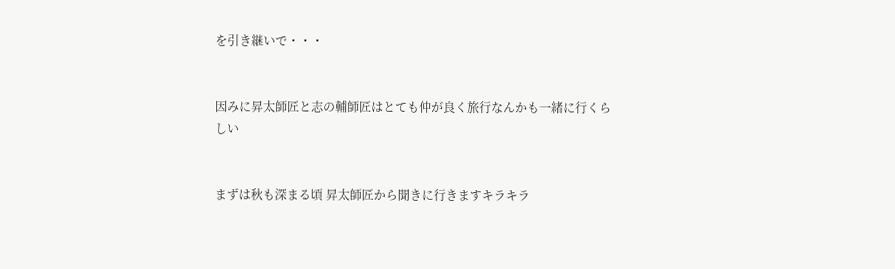を引き継いで・・・


因みに昇太師匠と志の輔師匠はとても仲が良く旅行なんかも一緒に行くらしい


まずは秋も深まる頃 昇太師匠から聞きに行きますキラキラ